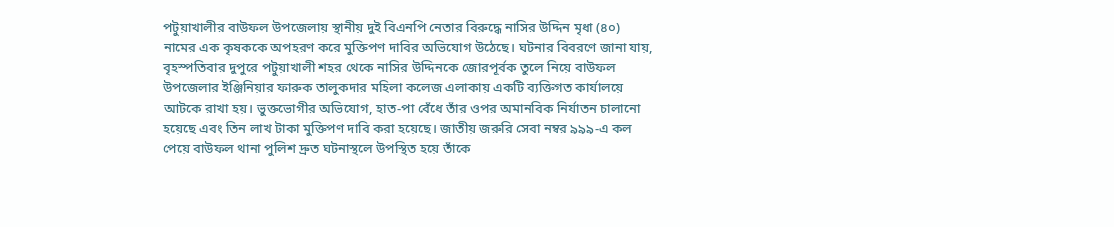পটুয়াখালীর বাউফল উপজেলায় স্থানীয় দুই বিএনপি নেতার বিরুদ্ধে নাসির উদ্দিন মৃধা (৪০) নামের এক কৃষককে অপহরণ করে মুক্তিপণ দাবির অভিযোগ উঠেছে। ঘটনার বিবরণে জানা যায়, বৃহস্পতিবার দুপুরে পটুয়াখালী শহর থেকে নাসির উদ্দিনকে জোরপূর্বক তুলে নিয়ে বাউফল উপজেলার ইঞ্জিনিয়ার ফারুক তালুকদার মহিলা কলেজ এলাকায় একটি ব্যক্তিগত কার্যালয়ে আটকে রাখা হয়। ভুক্তভোগীর অভিযোগ, হাত-পা বেঁধে তাঁর ওপর অমানবিক নির্যাতন চালানো হয়েছে এবং তিন লাখ টাকা মুক্তিপণ দাবি করা হয়েছে। জাতীয় জরুরি সেবা নম্বর ৯৯৯-এ কল পেয়ে বাউফল থানা পুলিশ দ্রুত ঘটনাস্থলে উপস্থিত হয়ে তাঁকে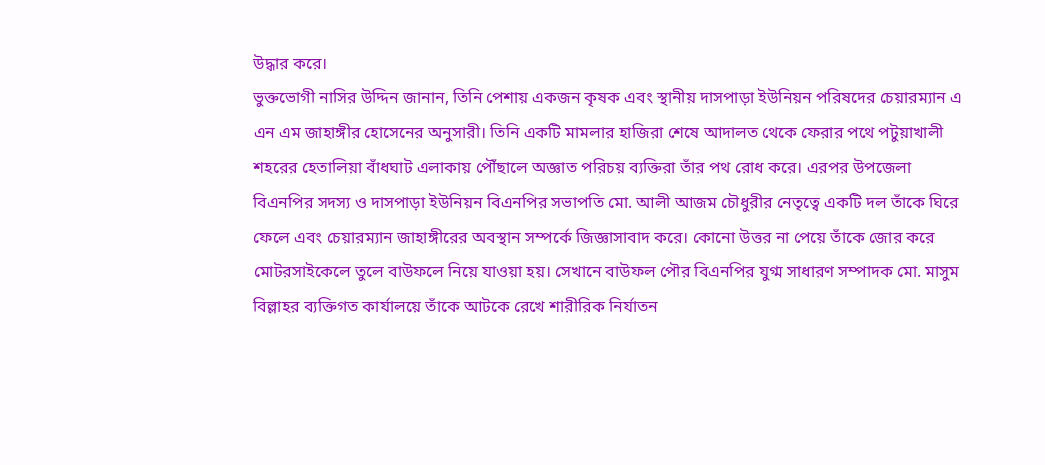উদ্ধার করে।
ভুক্তভোগী নাসির উদ্দিন জানান, তিনি পেশায় একজন কৃষক এবং স্থানীয় দাসপাড়া ইউনিয়ন পরিষদের চেয়ারম্যান এ এন এম জাহাঙ্গীর হোসেনের অনুসারী। তিনি একটি মামলার হাজিরা শেষে আদালত থেকে ফেরার পথে পটুয়াখালী শহরের হেতালিয়া বাঁধঘাট এলাকায় পৌঁছালে অজ্ঞাত পরিচয় ব্যক্তিরা তাঁর পথ রোধ করে। এরপর উপজেলা বিএনপির সদস্য ও দাসপাড়া ইউনিয়ন বিএনপির সভাপতি মো. আলী আজম চৌধুরীর নেতৃত্বে একটি দল তাঁকে ঘিরে ফেলে এবং চেয়ারম্যান জাহাঙ্গীরের অবস্থান সম্পর্কে জিজ্ঞাসাবাদ করে। কোনো উত্তর না পেয়ে তাঁকে জোর করে মোটরসাইকেলে তুলে বাউফলে নিয়ে যাওয়া হয়। সেখানে বাউফল পৌর বিএনপির যুগ্ম সাধারণ সম্পাদক মো. মাসুম বিল্লাহর ব্যক্তিগত কার্যালয়ে তাঁকে আটকে রেখে শারীরিক নির্যাতন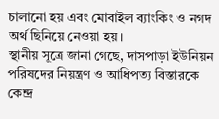চালানো হয় এবং মোবাইল ব্যাংকিং ও নগদ অর্থ ছিনিয়ে নেওয়া হয়।
স্থানীয় সূত্রে জানা গেছে, দাসপাড়া ইউনিয়ন পরিষদের নিয়ন্ত্রণ ও আধিপত্য বিস্তারকে কেন্দ্র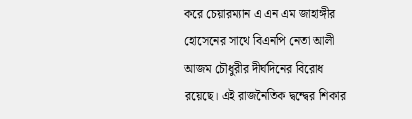করে চেয়ারম্যান এ এন এম জাহাঙ্গীর হোসেনের সাথে বিএনপি নেতা আলী আজম চৌধুরীর দীর্ঘদিনের বিরোধ রয়েছে। এই রাজনৈতিক দ্বন্দ্বের শিকার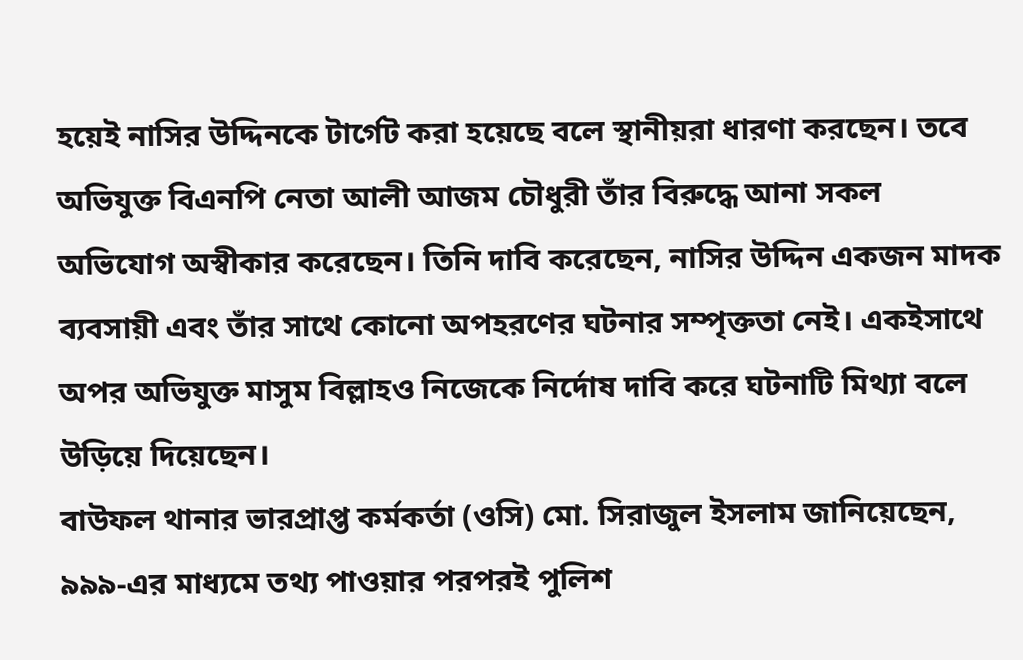হয়েই নাসির উদ্দিনকে টার্গেট করা হয়েছে বলে স্থানীয়রা ধারণা করছেন। তবে অভিযুক্ত বিএনপি নেতা আলী আজম চৌধুরী তাঁর বিরুদ্ধে আনা সকল অভিযোগ অস্বীকার করেছেন। তিনি দাবি করেছেন, নাসির উদ্দিন একজন মাদক ব্যবসায়ী এবং তাঁর সাথে কোনো অপহরণের ঘটনার সম্পৃক্ততা নেই। একইসাথে অপর অভিযুক্ত মাসুম বিল্লাহও নিজেকে নির্দোষ দাবি করে ঘটনাটি মিথ্যা বলে উড়িয়ে দিয়েছেন।
বাউফল থানার ভারপ্রাপ্ত কর্মকর্তা (ওসি) মো. সিরাজুল ইসলাম জানিয়েছেন, ৯৯৯-এর মাধ্যমে তথ্য পাওয়ার পরপরই পুলিশ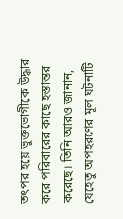তৎপর হয়ে ভুক্তভোগীকে উদ্ধার করে পরিবারের কাছে হস্তান্তর করেছে। তিনি আরও জানান, যেহেতু অপহরণের মূল ঘটনাটি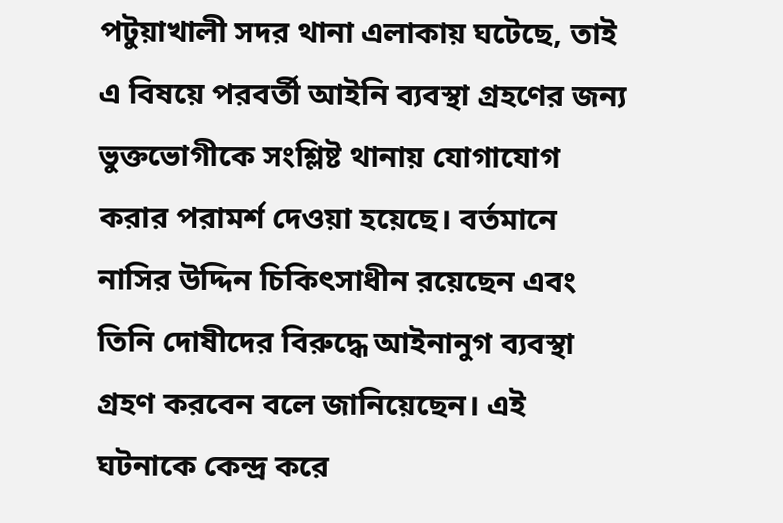পটুয়াখালী সদর থানা এলাকায় ঘটেছে, তাই এ বিষয়ে পরবর্তী আইনি ব্যবস্থা গ্রহণের জন্য ভুক্তভোগীকে সংশ্লিষ্ট থানায় যোগাযোগ করার পরামর্শ দেওয়া হয়েছে। বর্তমানে নাসির উদ্দিন চিকিৎসাধীন রয়েছেন এবং তিনি দোষীদের বিরুদ্ধে আইনানুগ ব্যবস্থা গ্রহণ করবেন বলে জানিয়েছেন। এই ঘটনাকে কেন্দ্র করে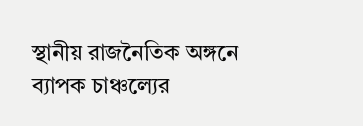স্থানীয় রাজনৈতিক অঙ্গনে ব্যাপক চাঞ্চল্যের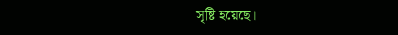সৃষ্টি হয়েছে।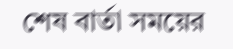শেষ বার্তা সময়ের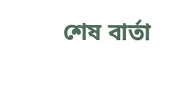শেষ বার্তা